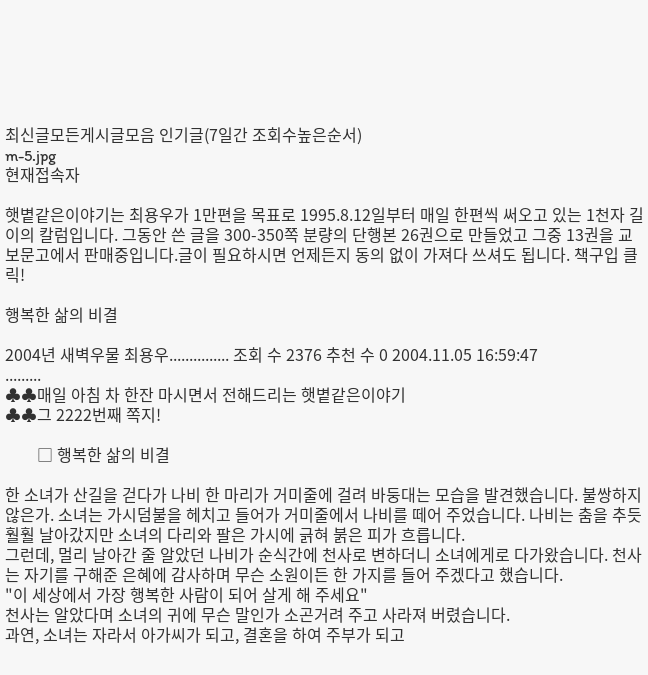최신글모든게시글모음 인기글(7일간 조회수높은순서)
m-5.jpg
현재접속자

햇볕같은이야기는 최용우가 1만편을 목표로 1995.8.12일부터 매일 한편씩 써오고 있는 1천자 길이의 칼럼입니다. 그동안 쓴 글을 300-350쪽 분량의 단행본 26권으로 만들었고 그중 13권을 교보문고에서 판매중입니다.글이 필요하시면 언제든지 동의 없이 가져다 쓰셔도 됩니다. 책구입 클릭!

행복한 삶의 비결

2004년 새벽우물 최용우............... 조회 수 2376 추천 수 0 2004.11.05 16:59:47
.........
♣♣매일 아침 차 한잔 마시면서 전해드리는 햇볕같은이야기
♣♣그 2222번째 쪽지!

        □ 행복한 삶의 비결

한 소녀가 산길을 걷다가 나비 한 마리가 거미줄에 걸려 바둥대는 모습을 발견했습니다. 불쌍하지 않은가. 소녀는 가시덤불을 헤치고 들어가 거미줄에서 나비를 떼어 주었습니다. 나비는 춤을 추듯 훨훨 날아갔지만 소녀의 다리와 팔은 가시에 긁혀 붉은 피가 흐릅니다.
그런데, 멀리 날아간 줄 알았던 나비가 순식간에 천사로 변하더니 소녀에게로 다가왔습니다. 천사는 자기를 구해준 은혜에 감사하며 무슨 소원이든 한 가지를 들어 주겠다고 했습니다.
"이 세상에서 가장 행복한 사람이 되어 살게 해 주세요"
천사는 알았다며 소녀의 귀에 무슨 말인가 소곤거려 주고 사라져 버렸습니다.
과연, 소녀는 자라서 아가씨가 되고, 결혼을 하여 주부가 되고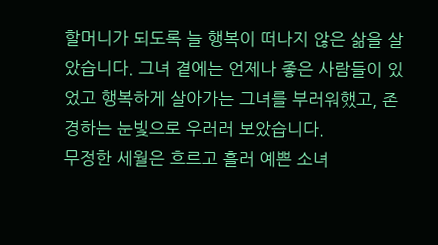할머니가 되도록 늘 행복이 떠나지 않은 삶을 살았습니다. 그녀 곁에는 언제나 좋은 사람들이 있었고 행복하게 살아가는 그녀를 부러워했고, 존경하는 눈빛으로 우러러 보았습니다.
무정한 세월은 흐르고 흘러 예쁜 소녀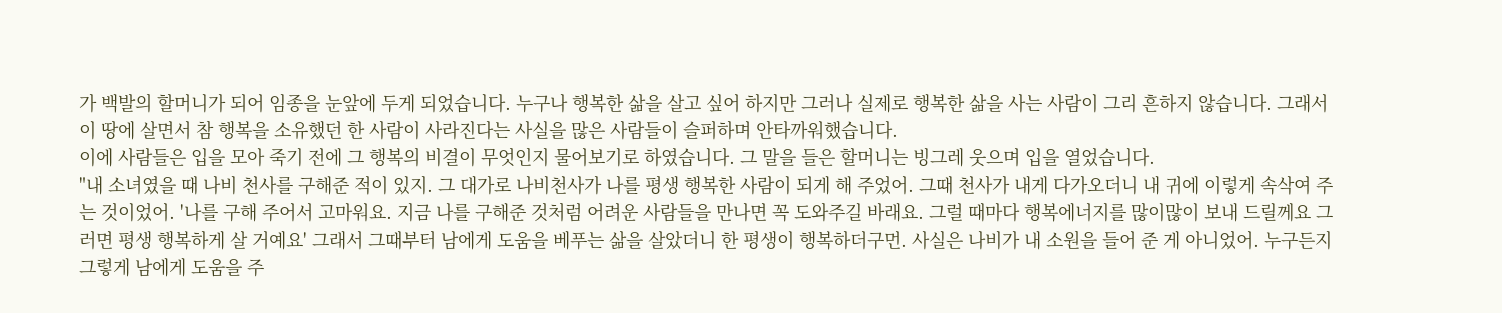가 백발의 할머니가 되어 임종을 눈앞에 두게 되었습니다. 누구나 행복한 삶을 살고 싶어 하지만 그러나 실제로 행복한 삶을 사는 사람이 그리 흔하지 않습니다. 그래서 이 땅에 살면서 참 행복을 소유했던 한 사람이 사라진다는 사실을 많은 사람들이 슬퍼하며 안타까워했습니다.
이에 사람들은 입을 모아 죽기 전에 그 행복의 비결이 무엇인지 물어보기로 하였습니다. 그 말을 들은 할머니는 빙그레 웃으며 입을 열었습니다.
"내 소녀였을 때 나비 천사를 구해준 적이 있지. 그 대가로 나비천사가 나를 평생 행복한 사람이 되게 해 주었어. 그때 천사가 내게 다가오더니 내 귀에 이렇게 속삭여 주는 것이었어. '나를 구해 주어서 고마워요. 지금 나를 구해준 것처럼 어려운 사람들을 만나면 꼭 도와주길 바래요. 그럴 때마다 행복에너지를 많이많이 보내 드릴께요 그러면 평생 행복하게 살 거예요' 그래서 그때부터 남에게 도움을 베푸는 삶을 살았더니 한 평생이 행복하더구먼. 사실은 나비가 내 소원을 들어 준 게 아니었어. 누구든지 그렇게 남에게 도움을 주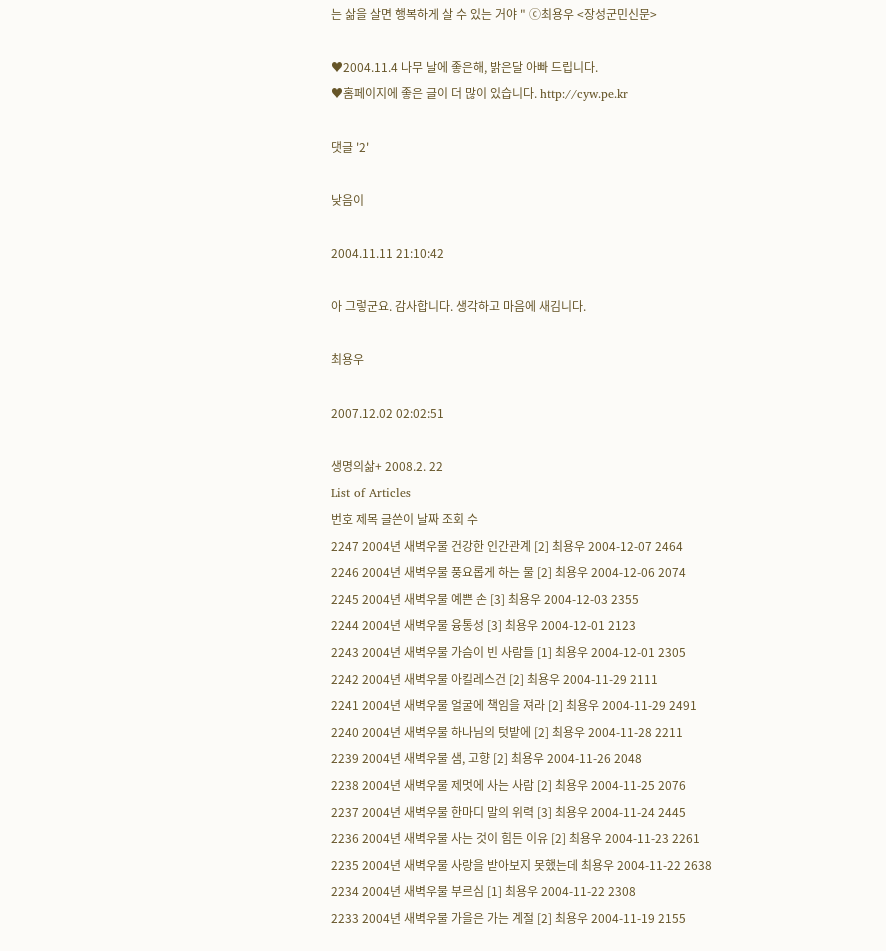는 삶을 살면 행복하게 살 수 있는 거야 " ⓒ최용우 <장성군민신문>

♥2004.11.4 나무 날에 좋은해, 밝은달 아빠 드립니다.
♥홈페이지에 좋은 글이 더 많이 있습니다. http://cyw.pe.kr

댓글 '2'

낮음이

2004.11.11 21:10:42

아 그렇군요. 감사합니다. 생각하고 마음에 새김니다.

최용우

2007.12.02 02:02:51

생명의삶+ 2008.2. 22
List of Articles
번호 제목 글쓴이 날짜 조회 수
2247 2004년 새벽우물 건강한 인간관계 [2] 최용우 2004-12-07 2464
2246 2004년 새벽우물 풍요롭게 하는 물 [2] 최용우 2004-12-06 2074
2245 2004년 새벽우물 예쁜 손 [3] 최용우 2004-12-03 2355
2244 2004년 새벽우물 융통성 [3] 최용우 2004-12-01 2123
2243 2004년 새벽우물 가슴이 빈 사람들 [1] 최용우 2004-12-01 2305
2242 2004년 새벽우물 아킬레스건 [2] 최용우 2004-11-29 2111
2241 2004년 새벽우물 얼굴에 책임을 져라 [2] 최용우 2004-11-29 2491
2240 2004년 새벽우물 하나님의 텃밭에 [2] 최용우 2004-11-28 2211
2239 2004년 새벽우물 샘, 고향 [2] 최용우 2004-11-26 2048
2238 2004년 새벽우물 제멋에 사는 사람 [2] 최용우 2004-11-25 2076
2237 2004년 새벽우물 한마디 말의 위력 [3] 최용우 2004-11-24 2445
2236 2004년 새벽우물 사는 것이 힘든 이유 [2] 최용우 2004-11-23 2261
2235 2004년 새벽우물 사랑을 받아보지 못했는데 최용우 2004-11-22 2638
2234 2004년 새벽우물 부르심 [1] 최용우 2004-11-22 2308
2233 2004년 새벽우물 가을은 가는 계절 [2] 최용우 2004-11-19 2155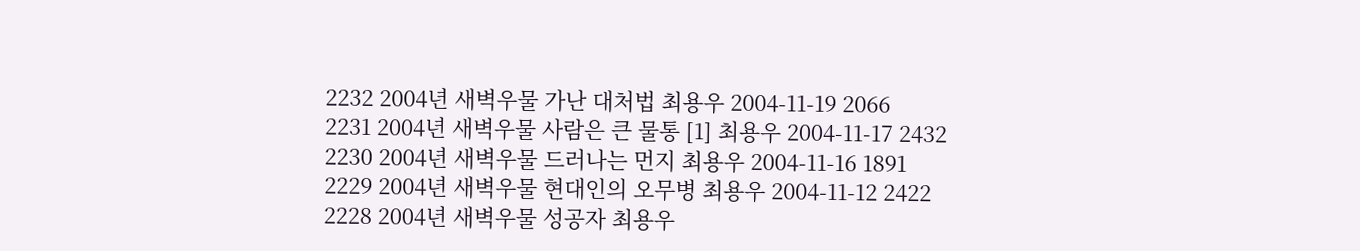2232 2004년 새벽우물 가난 대처법 최용우 2004-11-19 2066
2231 2004년 새벽우물 사람은 큰 물통 [1] 최용우 2004-11-17 2432
2230 2004년 새벽우물 드러나는 먼지 최용우 2004-11-16 1891
2229 2004년 새벽우물 현대인의 오무병 최용우 2004-11-12 2422
2228 2004년 새벽우물 성공자 최용우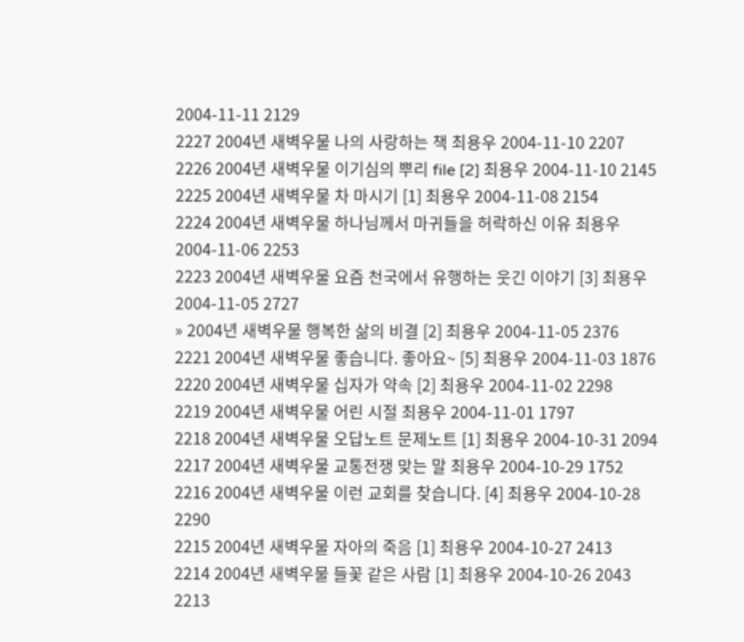2004-11-11 2129
2227 2004년 새벽우물 나의 사랑하는 책 최용우 2004-11-10 2207
2226 2004년 새벽우물 이기심의 뿌리 file [2] 최용우 2004-11-10 2145
2225 2004년 새벽우물 차 마시기 [1] 최용우 2004-11-08 2154
2224 2004년 새벽우물 하나님께서 마귀들을 허락하신 이유 최용우 2004-11-06 2253
2223 2004년 새벽우물 요즘 천국에서 유행하는 웃긴 이야기 [3] 최용우 2004-11-05 2727
» 2004년 새벽우물 행복한 삶의 비결 [2] 최용우 2004-11-05 2376
2221 2004년 새벽우물 좋습니다. 좋아요~ [5] 최용우 2004-11-03 1876
2220 2004년 새벽우물 십자가 약속 [2] 최용우 2004-11-02 2298
2219 2004년 새벽우물 어린 시절 최용우 2004-11-01 1797
2218 2004년 새벽우물 오답노트 문제노트 [1] 최용우 2004-10-31 2094
2217 2004년 새벽우물 교통전쟁 맞는 말 최용우 2004-10-29 1752
2216 2004년 새벽우물 이런 교회를 찾습니다. [4] 최용우 2004-10-28 2290
2215 2004년 새벽우물 자아의 죽음 [1] 최용우 2004-10-27 2413
2214 2004년 새벽우물 들꽃 같은 사람 [1] 최용우 2004-10-26 2043
2213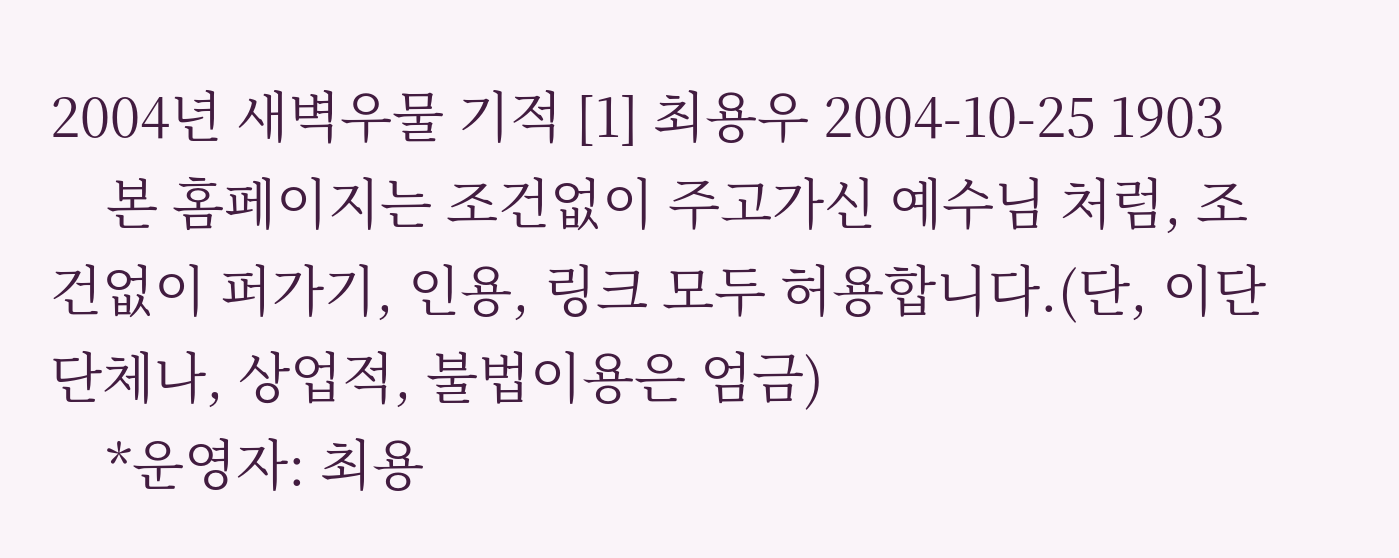2004년 새벽우물 기적 [1] 최용우 2004-10-25 1903
    본 홈페이지는 조건없이 주고가신 예수님 처럼, 조건없이 퍼가기, 인용, 링크 모두 허용합니다.(단, 이단단체나, 상업적, 불법이용은 엄금)
    *운영자: 최용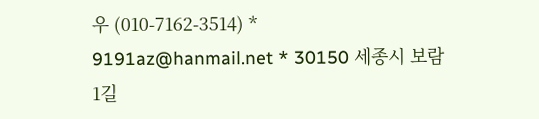우 (010-7162-3514) * 9191az@hanmail.net * 30150 세종시 보람1길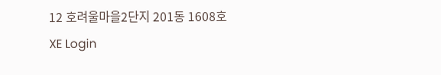12 호려울마을2단지 201동 1608호
XE Login